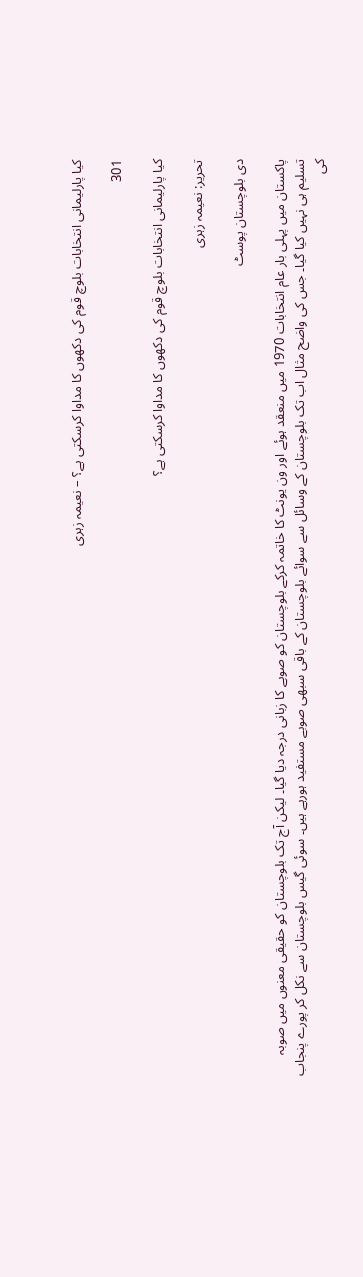کیا پارلیمانی انتخابات بلوچ قوم کی دکھوں کا مداوا کرسکتی ہے؟ – نعیمہ زہری

301

کیا پارلیمانی انتخابات بلوچ قوم کی دکھوں کا مداوا کرسکتی ہے؟

تحریر: نعیمہ زہری

دی بلوچستان پوسٹ

پاکستان میں پہلی بار عام انتخابات 1970 میں منعقد ہوئے اور ون یونٹ کا خاتمہ کرکے بلوچستان کو صوبے کا زبانی درجہ دیا گیا۔ لیکن آج تک بلوچستان کو حقیقی معنوں میں صوبہ تسلیم ہی نہیں کیا گیا۔ جس کی واضح مثال اب تک بلوچستان کے وسائل سے سوائے بلوچستان کے باقی سبھی صوبے مستفید ہورہے ہیں۔ سوئی گیس بلوچستان سے نکل کر پورے پنجاب کی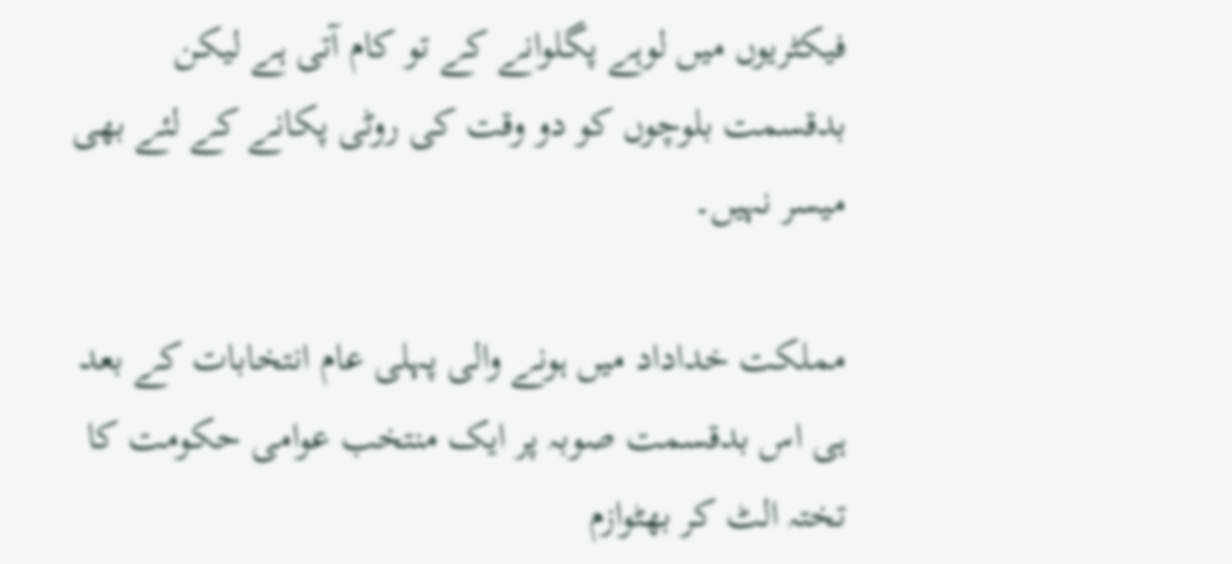فیکٹریوں میں لوہے پگلوانے کے تو کام آتی ہے لیکن بدقسمت بلوچوں کو دو وقت کی روٹی پکانے کے لئے بھی میسر نہیں۔

مملکت خداداد میں ہونے والی پہلی عام انتخابات کے بعد ہی اس بدقسمت صوبہ پر ایک منتخب عوامی حکومت کا تختہ الٹ کر بھٹوازم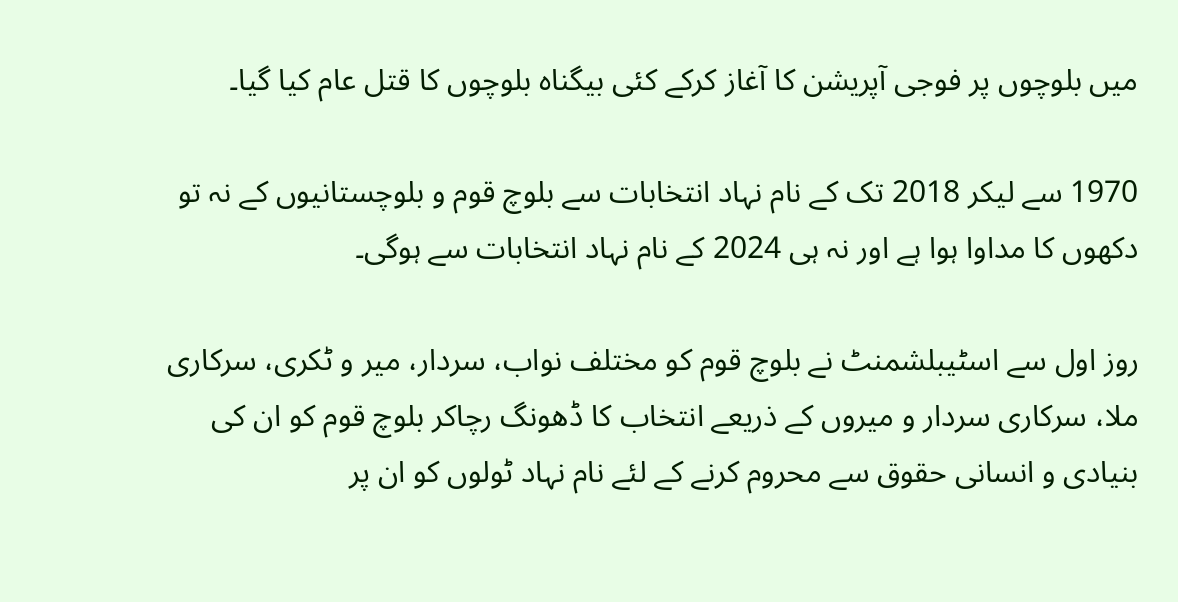میں بلوچوں پر فوجی آپریشن کا آغاز کرکے کئی بیگناہ بلوچوں کا قتل عام کیا گیا۔

1970 سے لیکر 2018 تک کے نام نہاد انتخابات سے بلوچ قوم و بلوچستانیوں کے نہ تو دکھوں کا مداوا ہوا ہے اور نہ ہی 2024 کے نام نہاد انتخابات سے ہوگی۔

روز اول سے اسٹیبلشمنٹ نے بلوچ قوم کو مختلف نواب، سردار، میر و ٹکری، سرکاری ملا، سرکاری سردار و میروں کے ذریعے انتخاب کا ڈھونگ رچاکر بلوچ قوم کو ان کی بنیادی و انسانی حقوق سے محروم کرنے کے لئے نام نہاد ٹولوں کو ان پر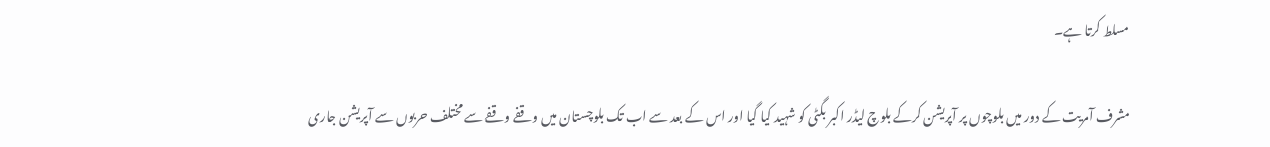مسلط کرتا ہے۔

مشرف آمریت کے دور میں بلوچوں پر آپریشن کرکے بلوچ لیڈر اکبر بگٹی کو شہید کیا گیا اور اس کے بعد سے اب تک بلوچستان میں وقفے وقفے سے مختلف حربوں سے آپریشن جاری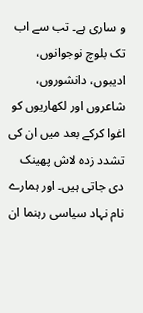و ساری ہے۔ تب سے اب تک بلوچ نوجوانوں، ادیبوں، دانشوروں، شاعروں اور لکھاریوں کو اغوا کرکے بعد میں ان کی تشدد زدہ لاش پھینک دی جاتی ہیں۔ اور ہمارے نام نہاد سیاسی رہنما ان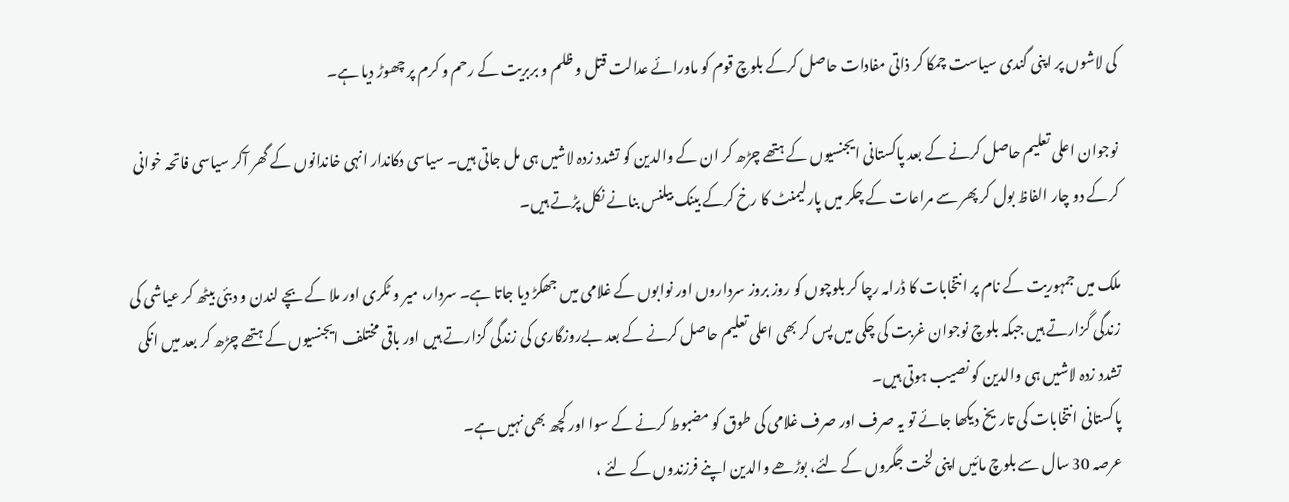کی لاشوں پر اپنی گندی سیاست چمکا کر ذاتی مفادات حاصل کرکے بلوچ قوم کو ماورائے عدالت قتل و ظلم و بربریت کے رحم و کرم پر چھوڑ دیا ہے۔

نوجوان اعلی تعلیم حاصل کرنے کے بعد پاکستانی ایجنسیوں کے ہتھے چڑھ کر ان کے والدین کو تشدد زدہ لاشیں ہی مل جاتی ہیں۔ سیاسی دکاندار انہی خاندانوں کے گھر آکر سیاسی فاتحہ خوانی کرکے دو چار الفاظ بول کر پھر سے مراعات کے چکر میں پارلیمنٹ کا رخ کرکے بینک بیلنس بنانے نکل پڑتے ہیں۔

ملک میں جمہوریت کے نام پر انتخابات کا ڈرامہ رچا کر بلوچوں کو روز بروز سرداروں اور نوابوں کے غلامی میں جھکڑ دیا جاتا ہے۔ سردار، میر و ٹکری اور ملا کے بچے لندن و دبئی بیٹھ کر عیاشی کی زندگی گزارتے ہیں جبکہ بلوچ نوجوان غربت کی چکی میں پس کر بھی اعلی تعلیم حاصل کرنے کے بعد بےروزگاری کی زندگی گزارتے ہیں اور باقی مختلف ایجنسیوں کے ہتھے چڑھ کر بعد میں انکی تشدد زدہ لاشیں ہی والدین کو نصیب ہوتی ہیں۔
پاکستانی انتخابات کی تاریخ دیکھا جائے تو یہ صرف اور صرف غلامی کی طوق کو مضبوط کرنے کے سوا اور کچھ بھی نہیں ہے۔
عرصہ 30 سال سے بلوچ مائیں اپنی لخت جگروں کے لئے، بوڑھے والدین اپنے فرزندوں کے لئے ،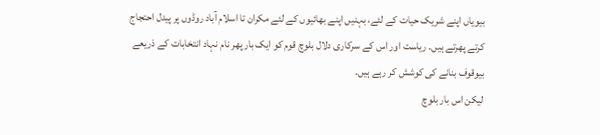بیویاں اپنے شریک حیات کے لئے، بہنیں اپنے بھائیوں کے لئے مکران تا اسلام آباد روڈوں پر پیدل احتجاج کرتے پھرتے ہیں۔ ریاست اور اس کے سرکاری دلال بلوچ قوم کو ایک بار پھر نام نہاد انتخابات کے ذریعے بیوقوف بنانے کی کوشش کر رہے ہیں۔
لیکن اس بار بلوچ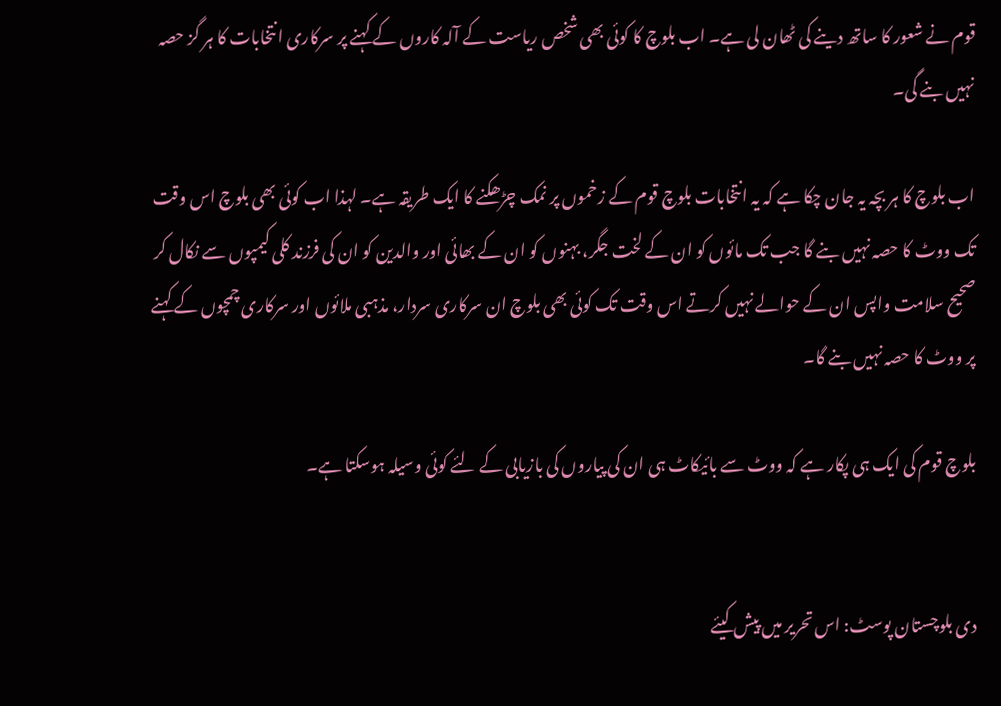قوم نے شعور کا ساتھ دینے کی ٹھان لی ہے۔ اب بلوچ کا کوئی بھی شخص ریاست کے آلہ کاروں کے کہنے پر سرکاری انتخابات کا ہر گز حصہ نہیں بنے گی۔

اب بلوچ کا ہر بچہ یہ جان چکا ہے کہ یہ انتخابات بلوچ قوم کے زخموں پر نمک چڑھکنے کا ایک طریقہ ہے۔ لہذا اب کوئی بھی بلوچ اس وقت تک ووٹ کا حصہ نہیں بنے گا جب تک مائوں کو ان کے لخت جگر، بہنوں کو ان کے بھائی اور والدین کو ان کی فرزند کلی کیمپوں سے نکال کر صحیح سلامت واپس ان کے حوالے نہیں کرتے اس وقت تک کوئی بھی بلوچ ان سرکاری سردار، مذہبی ملائوں اور سرکاری چمچوں کے کہنے پر ووٹ کا حصہ نہیں بنے گا۔

بلوچ قوم کی ایک ہی پکار ہے کہ ووٹ سے بائیکاٹ ہی ان کی پیاروں کی بازیابی کے لئے کوئی وسیلہ ہوسکتا ہے۔


دی بلوچستان پوسٹ: اس تحریر میں پیش کیئے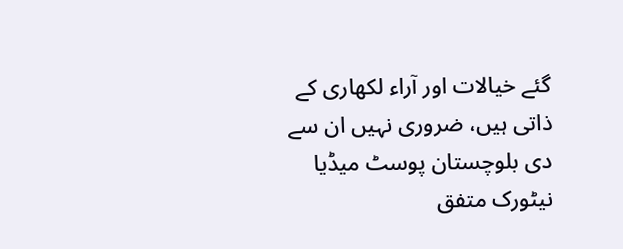گئے خیالات اور آراء لکھاری کے ذاتی ہیں، ضروری نہیں ان سے دی بلوچستان پوسٹ میڈیا نیٹورک متفق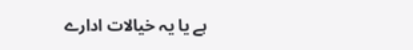ہے یا یہ خیالات ادارے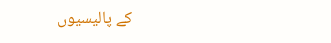کے پالیسیوں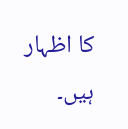کا اظہار ہیں۔